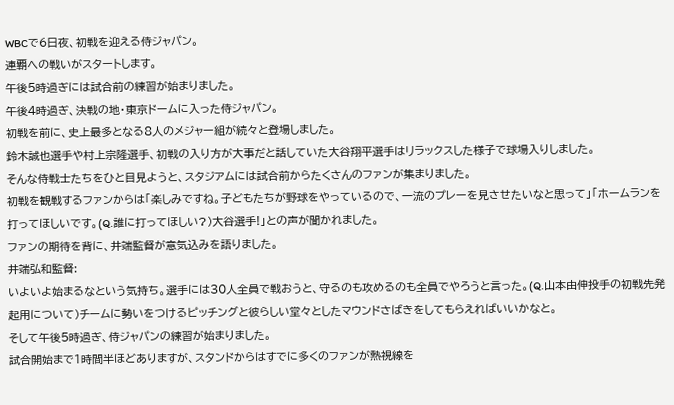WBCで6日夜、初戦を迎える侍ジャパン。
連覇への戦いがスタートします。
午後5時過ぎには試合前の練習が始まりました。
午後4時過ぎ、決戦の地・東京ドームに入った侍ジャパン。
初戦を前に、史上最多となる8人のメジャー組が続々と登場しました。
鈴木誠也選手や村上宗隆選手、初戦の入り方が大事だと話していた大谷翔平選手はリラックスした様子で球場入りしました。
そんな侍戦士たちをひと目見ようと、スタジアムには試合前からたくさんのファンが集まりました。
初戦を観戦するファンからは「楽しみですね。子どもたちが野球をやっているので、一流のプレーを見させたいなと思って」「ホームランを打ってほしいです。(Q.誰に打ってほしい?)大谷選手!」との声が聞かれました。
ファンの期待を背に、井端監督が意気込みを語りました。
井端弘和監督:
いよいよ始まるなという気持ち。選手には30人全員で戦おうと、守るのも攻めるのも全員でやろうと言った。(Q.山本由伸投手の初戦先発起用について)チームに勢いをつけるピッチングと彼らしい堂々としたマウンドさばきをしてもらえればいいかなと。
そして午後5時過ぎ、侍ジャパンの練習が始まりました。
試合開始まで1時間半ほどありますが、スタンドからはすでに多くのファンが熱視線を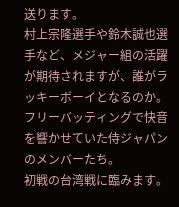送ります。
村上宗隆選手や鈴木誠也選手など、メジャー組の活躍が期待されますが、誰がラッキーボーイとなるのか。
フリーバッティングで快音を響かせていた侍ジャパンのメンバーたち。
初戦の台湾戦に臨みます。